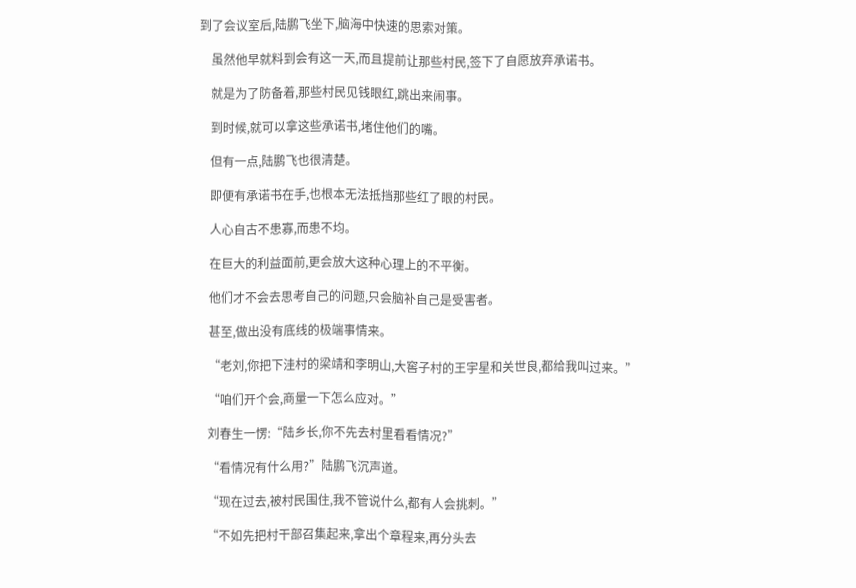到了会议室后,陆鹏飞坐下,脑海中快速的思索对策。

    虽然他早就料到会有这一天,而且提前让那些村民,签下了自愿放弃承诺书。

    就是为了防备着,那些村民见钱眼红,跳出来闹事。

    到时候,就可以拿这些承诺书,堵住他们的嘴。

    但有一点,陆鹏飞也很清楚。

    即便有承诺书在手,也根本无法抵挡那些红了眼的村民。

    人心自古不患寡,而患不均。

    在巨大的利益面前,更会放大这种心理上的不平衡。

    他们才不会去思考自己的问题,只会脑补自己是受害者。

    甚至,做出没有底线的极端事情来。

    “老刘,你把下洼村的梁靖和李明山,大窖子村的王宇星和关世良,都给我叫过来。”

    “咱们开个会,商量一下怎么应对。”

    刘春生一愣:“陆乡长,你不先去村里看看情况?”

    “看情况有什么用?”陆鹏飞沉声道。

    “现在过去,被村民围住,我不管说什么,都有人会挑刺。”

    “不如先把村干部召集起来,拿出个章程来,再分头去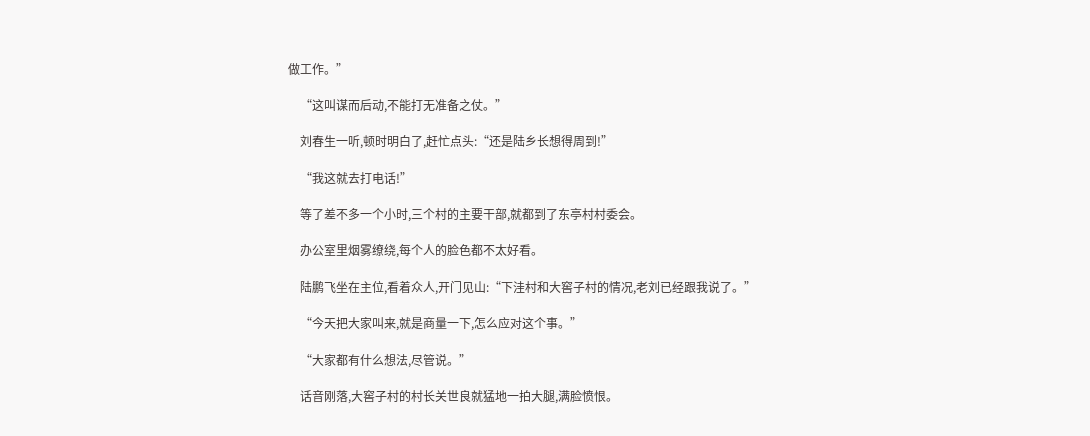做工作。”

    “这叫谋而后动,不能打无准备之仗。”

    刘春生一听,顿时明白了,赶忙点头:“还是陆乡长想得周到!”

    “我这就去打电话!”

    等了差不多一个小时,三个村的主要干部,就都到了东亭村村委会。

    办公室里烟雾缭绕,每个人的脸色都不太好看。

    陆鹏飞坐在主位,看着众人,开门见山:“下洼村和大窖子村的情况,老刘已经跟我说了。”

    “今天把大家叫来,就是商量一下,怎么应对这个事。”

    “大家都有什么想法,尽管说。”

    话音刚落,大窖子村的村长关世良就猛地一拍大腿,满脸愤恨。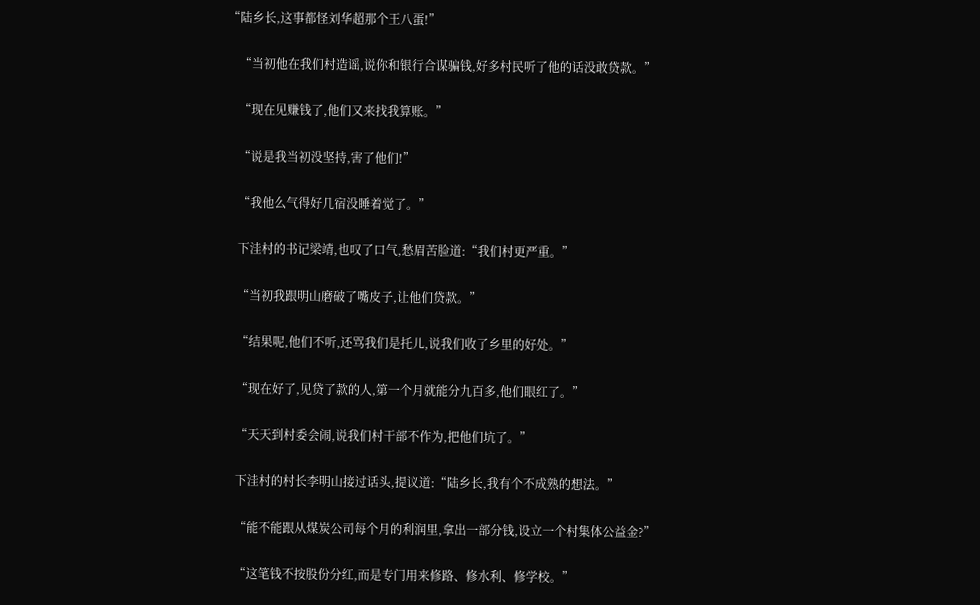“陆乡长,这事都怪刘华超那个王八蛋!”

    “当初他在我们村造谣,说你和银行合谋骗钱,好多村民听了他的话没敢贷款。”

    “现在见赚钱了,他们又来找我算账。”

    “说是我当初没坚持,害了他们!”

    “我他么气得好几宿没睡着觉了。”

    下洼村的书记梁靖,也叹了口气,愁眉苦脸道:“我们村更严重。”

    “当初我跟明山磨破了嘴皮子,让他们贷款。”

    “结果呢,他们不听,还骂我们是托儿,说我们收了乡里的好处。”

    “现在好了,见贷了款的人,第一个月就能分九百多,他们眼红了。”

    “天天到村委会闹,说我们村干部不作为,把他们坑了。”

    下洼村的村长李明山接过话头,提议道:“陆乡长,我有个不成熟的想法。”

    “能不能跟从煤炭公司每个月的利润里,拿出一部分钱,设立一个村集体公益金?”

    “这笔钱不按股份分红,而是专门用来修路、修水利、修学校。”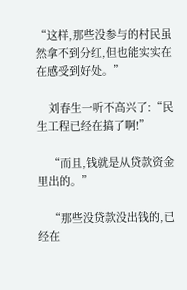“这样,那些没参与的村民虽然拿不到分红,但也能实实在在感受到好处。”

    刘春生一听不高兴了:“民生工程已经在搞了啊!”

    “而且,钱就是从贷款资金里出的。”

    “那些没贷款没出钱的,已经在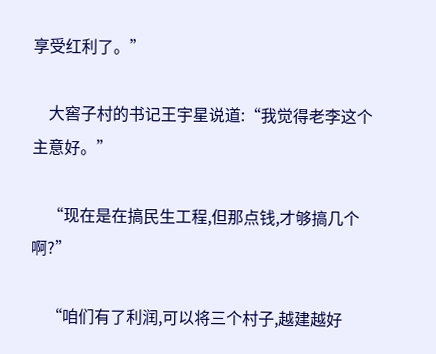享受红利了。”

    大窖子村的书记王宇星说道:“我觉得老李这个主意好。”

    “现在是在搞民生工程,但那点钱,才够搞几个啊?”

    “咱们有了利润,可以将三个村子,越建越好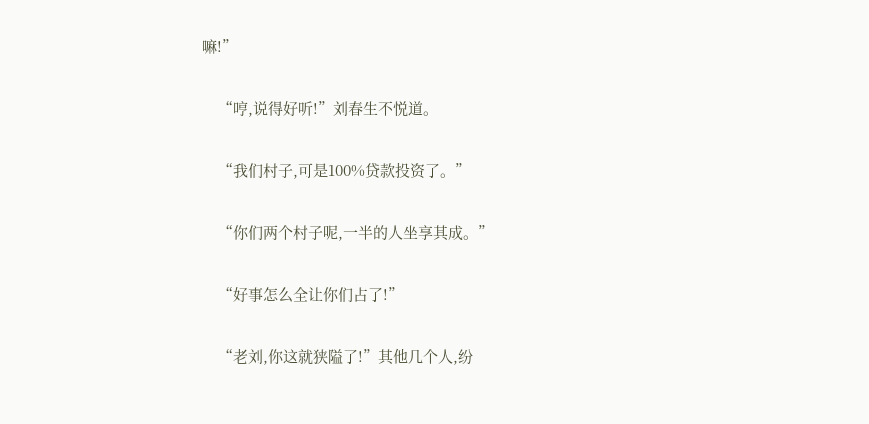嘛!”

    “哼,说得好听!”刘春生不悦道。

    “我们村子,可是100%贷款投资了。”

    “你们两个村子呢,一半的人坐享其成。”

    “好事怎么全让你们占了!”

    “老刘,你这就狭隘了!”其他几个人,纷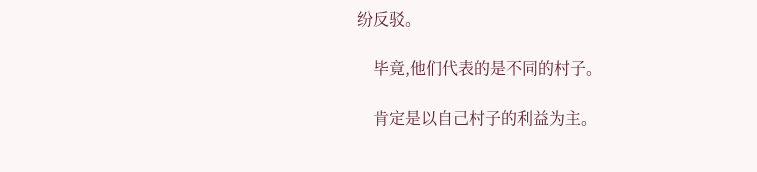纷反驳。

    毕竟,他们代表的是不同的村子。

    肯定是以自己村子的利益为主。